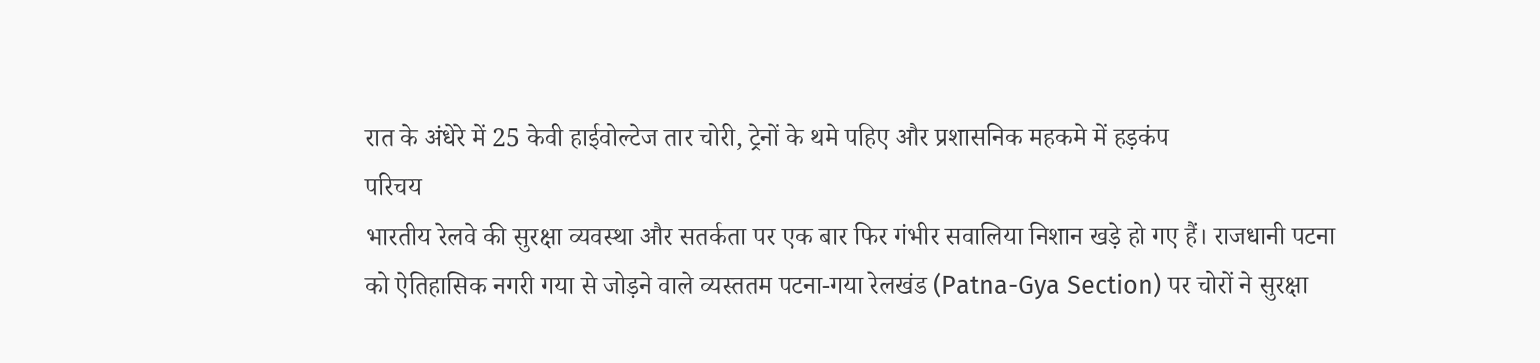रात के अंधेरे में 25 केवी हाईवोल्टेज तार चोरी, ट्रेनों के थमे पहिए और प्रशासनिक महकमे में हड़कंप
परिचय
भारतीय रेलवे की सुरक्षा व्यवस्था और सतर्कता पर एक बार फिर गंभीर सवालिया निशान खड़े हो गए हैं। राजधानी पटना को ऐतिहासिक नगरी गया से जोड़ने वाले व्यस्ततम पटना-गया रेलखंड (Patna-Gya Section) पर चोरों ने सुरक्षा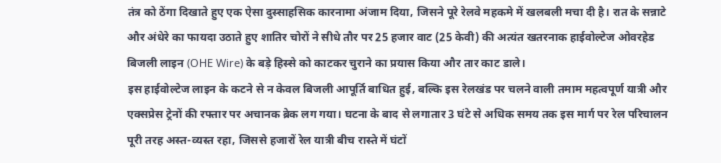तंत्र को ठेंगा दिखाते हुए एक ऐसा दुस्साहसिक कारनामा अंजाम दिया, जिसने पूरे रेलवे महकमे में खलबली मचा दी है। रात के सन्नाटे और अंधेरे का फायदा उठाते हुए शातिर चोरों ने सीधे तौर पर 25 हजार वाट (25 केवी) की अत्यंत खतरनाक हाईवोल्टेज ओवरहेड बिजली लाइन (OHE Wire) के बड़े हिस्से को काटकर चुराने का प्रयास किया और तार काट डाले।
इस हाईवोल्टेज लाइन के कटने से न केवल बिजली आपूर्ति बाधित हुई, बल्कि इस रेलखंड पर चलने वाली तमाम महत्वपूर्ण यात्री और एक्सप्रेस ट्रेनों की रफ्तार पर अचानक ब्रेक लग गया। घटना के बाद से लगातार 3 घंटे से अधिक समय तक इस मार्ग पर रेल परिचालन पूरी तरह अस्त-व्यस्त रहा, जिससे हजारों रेल यात्री बीच रास्ते में घंटों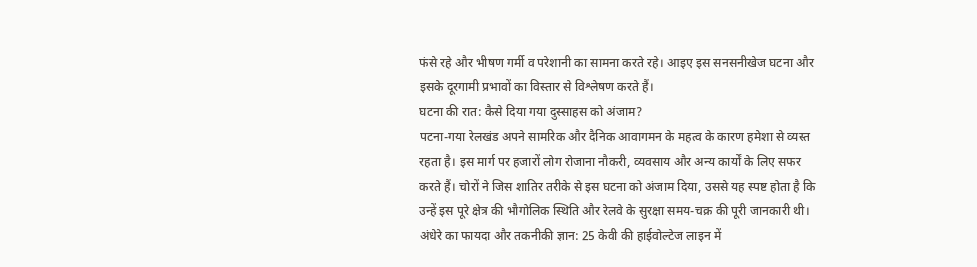फंसे रहे और भीषण गर्मी व परेशानी का सामना करते रहे। आइए इस सनसनीखेज घटना और इसके दूरगामी प्रभावों का विस्तार से विश्लेषण करते हैं।
घटना की रात: कैसे दिया गया दुस्साहस को अंजाम?
पटना-गया रेलखंड अपने सामरिक और दैनिक आवागमन के महत्व के कारण हमेशा से व्यस्त रहता है। इस मार्ग पर हजारों लोग रोजाना नौकरी, व्यवसाय और अन्य कार्यों के लिए सफर करते हैं। चोरों ने जिस शातिर तरीके से इस घटना को अंजाम दिया, उससे यह स्पष्ट होता है कि उन्हें इस पूरे क्षेत्र की भौगोलिक स्थिति और रेलवे के सुरक्षा समय-चक्र की पूरी जानकारी थी।
अंधेरे का फायदा और तकनीकी ज्ञान: 25 केवी की हाईवोल्टेज लाइन में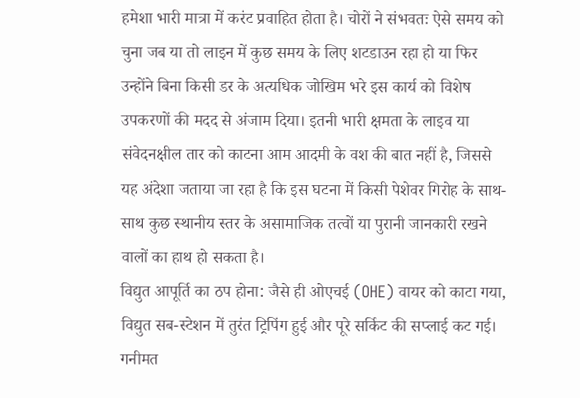हमेशा भारी मात्रा में करंट प्रवाहित होता है। चोरों ने संभवतः ऐसे समय को चुना जब या तो लाइन में कुछ समय के लिए शटडाउन रहा हो या फिर उन्होंने बिना किसी डर के अत्यधिक जोखिम भरे इस कार्य को विशेष उपकरणों की मदद से अंजाम दिया। इतनी भारी क्षमता के लाइव या संवेदनक्षील तार को काटना आम आदमी के वश की बात नहीं है, जिससे यह अंदेशा जताया जा रहा है कि इस घटना में किसी पेशेवर गिरोह के साथ-साथ कुछ स्थानीय स्तर के असामाजिक तत्वों या पुरानी जानकारी रखने वालों का हाथ हो सकता है।
विद्युत आपूर्ति का ठप होना: जैसे ही ओएचई (OHE) वायर को काटा गया, विद्युत सब-स्टेशन में तुरंत ट्रिपिंग हुई और पूरे सर्किट की सप्लाई कट गई। गनीमत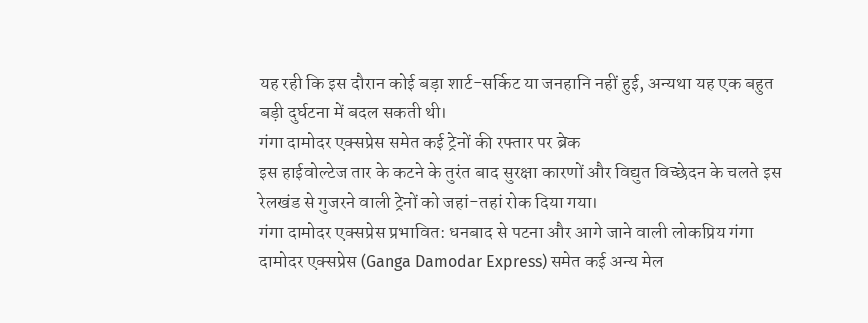यह रही कि इस दौरान कोई बड़ा शार्ट-सर्किट या जनहानि नहीं हुई, अन्यथा यह एक बहुत बड़ी दुर्घटना में बदल सकती थी।
गंगा दामोदर एक्सप्रेस समेत कई ट्रेनों की रफ्तार पर ब्रेक
इस हाईवोल्टेज तार के कटने के तुरंत बाद सुरक्षा कारणों और विद्युत विच्छेदन के चलते इस रेलखंड से गुजरने वाली ट्रेनों को जहां-तहां रोक दिया गया।
गंगा दामोदर एक्सप्रेस प्रभावित: धनबाद से पटना और आगे जाने वाली लोकप्रिय गंगा दामोदर एक्सप्रेस (Ganga Damodar Express) समेत कई अन्य मेल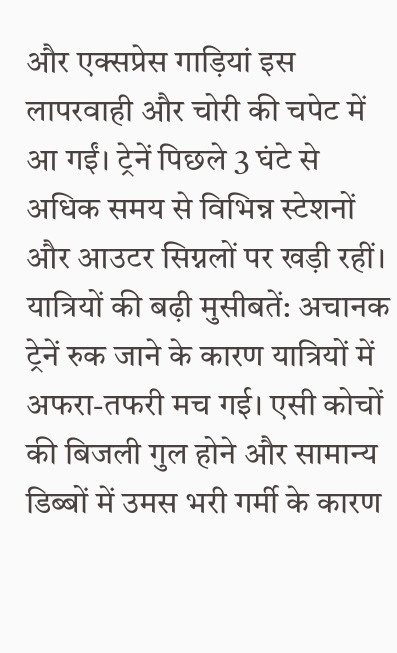और एक्सप्रेस गाड़ियां इस लापरवाही और चोरी की चपेट में आ गईं। ट्रेनें पिछले 3 घंटे से अधिक समय से विभिन्न स्टेशनों और आउटर सिग्नलों पर खड़ी रहीं।
यात्रियों की बढ़ी मुसीबतें: अचानक ट्रेनें रुक जाने के कारण यात्रियों में अफरा-तफरी मच गई। एसी कोचों की बिजली गुल होने और सामान्य डिब्बों में उमस भरी गर्मी के कारण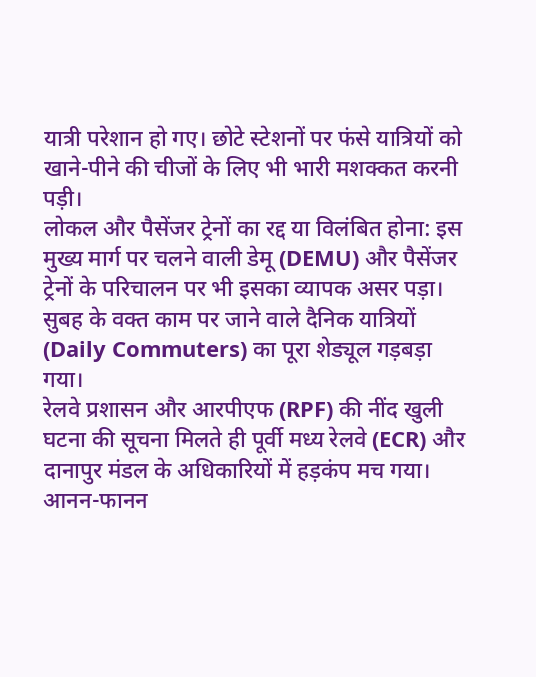यात्री परेशान हो गए। छोटे स्टेशनों पर फंसे यात्रियों को खाने-पीने की चीजों के लिए भी भारी मशक्कत करनी पड़ी।
लोकल और पैसेंजर ट्रेनों का रद्द या विलंबित होना: इस मुख्य मार्ग पर चलने वाली डेमू (DEMU) और पैसेंजर ट्रेनों के परिचालन पर भी इसका व्यापक असर पड़ा। सुबह के वक्त काम पर जाने वाले दैनिक यात्रियों (Daily Commuters) का पूरा शेड्यूल गड़बड़ा गया।
रेलवे प्रशासन और आरपीएफ (RPF) की नींद खुली
घटना की सूचना मिलते ही पूर्वी मध्य रेलवे (ECR) और दानापुर मंडल के अधिकारियों में हड़कंप मच गया। आनन-फानन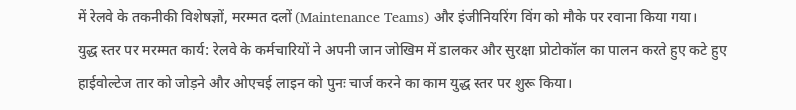में रेलवे के तकनीकी विशेषज्ञों, मरम्मत दलों (Maintenance Teams) और इंजीनियरिंग विंग को मौके पर रवाना किया गया।
युद्ध स्तर पर मरम्मत कार्य: रेलवे के कर्मचारियों ने अपनी जान जोखिम में डालकर और सुरक्षा प्रोटोकॉल का पालन करते हुए कटे हुए हाईवोल्टेज तार को जोड़ने और ओएचई लाइन को पुनः चार्ज करने का काम युद्ध स्तर पर शुरू किया।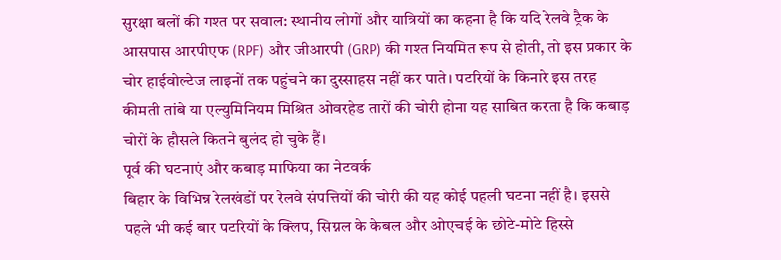सुरक्षा बलों की गश्त पर सवाल: स्थानीय लोगों और यात्रियों का कहना है कि यदि रेलवे ट्रैक के आसपास आरपीएफ (RPF) और जीआरपी (GRP) की गश्त नियमित रूप से होती, तो इस प्रकार के चोर हाईवोल्टेज लाइनों तक पहुंचने का दुस्साहस नहीं कर पाते। पटरियों के किनारे इस तरह कीमती तांबे या एल्युमिनियम मिश्रित ओवरहेड तारों की चोरी होना यह साबित करता है कि कबाड़ चोरों के हौसले कितने बुलंद हो चुके हैं।
पूर्व की घटनाएं और कबाड़ माफिया का नेटवर्क
बिहार के विभिन्न रेलखंडों पर रेलवे संपत्तियों की चोरी की यह कोई पहली घटना नहीं है। इससे पहले भी कई बार पटरियों के क्लिप, सिग्नल के केबल और ओएचई के छोटे-मोटे हिस्से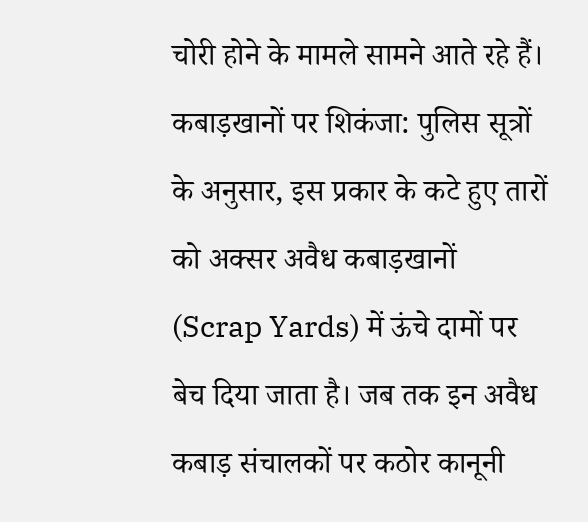चोरी होने के मामले सामने आते रहे हैं।
कबाड़खानों पर शिकंजा: पुलिस सूत्रों के अनुसार, इस प्रकार के कटे हुए तारों को अक्सर अवैध कबाड़खानों (Scrap Yards) में ऊंचे दामों पर बेच दिया जाता है। जब तक इन अवैध कबाड़ संचालकों पर कठोर कानूनी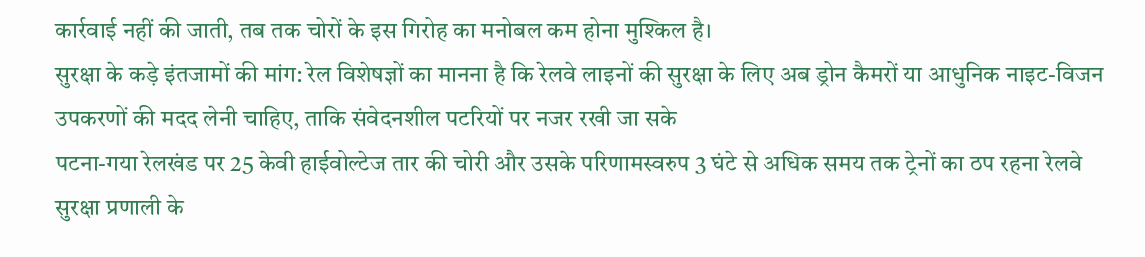कार्रवाई नहीं की जाती, तब तक चोरों के इस गिरोह का मनोबल कम होना मुश्किल है।
सुरक्षा के कड़े इंतजामों की मांग: रेल विशेषज्ञों का मानना है कि रेलवे लाइनों की सुरक्षा के लिए अब ड्रोन कैमरों या आधुनिक नाइट-विजन उपकरणों की मदद लेनी चाहिए, ताकि संवेदनशील पटरियों पर नजर रखी जा सके
पटना-गया रेलखंड पर 25 केवी हाईवोल्टेज तार की चोरी और उसके परिणामस्वरुप 3 घंटे से अधिक समय तक ट्रेनों का ठप रहना रेलवे सुरक्षा प्रणाली के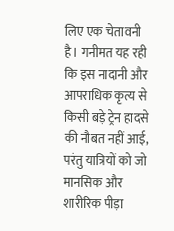लिए एक चेतावनी है। गनीमत यह रही कि इस नादानी और आपराधिक कृत्य से किसी बड़े ट्रेन हादसे की नौबत नहीं आई, परंतु यात्रियों को जो मानसिक और शारीरिक पीड़ा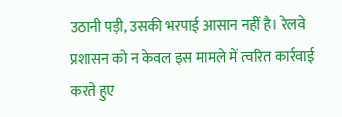उठानी पड़ी, उसकी भरपाई आसान नहीं है। रेलवे प्रशासन को न केवल इस मामले में त्वरित कार्रवाई करते हुए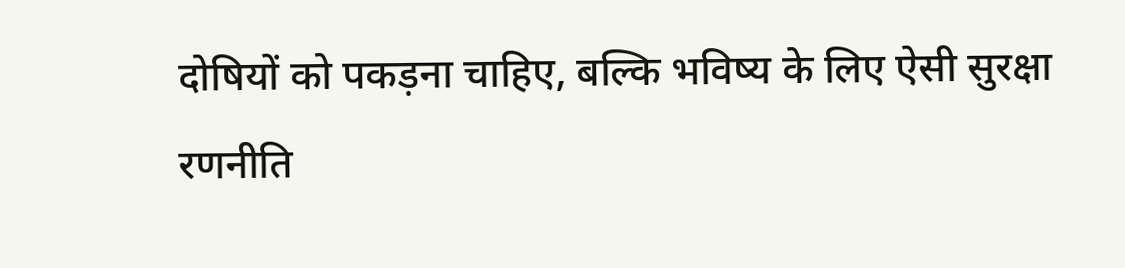दोषियों को पकड़ना चाहिए, बल्कि भविष्य के लिए ऐसी सुरक्षा रणनीति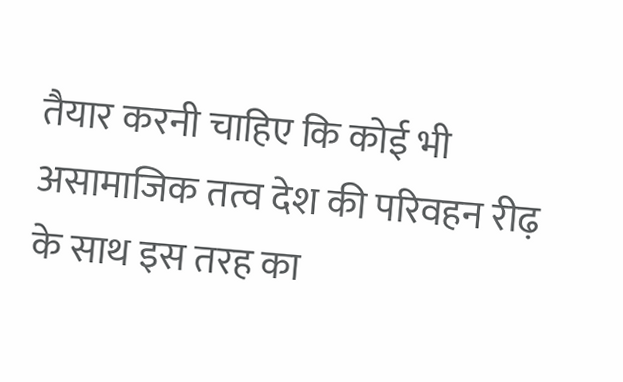तैयार करनी चाहिए कि कोई भी असामाजिक तत्व देश की परिवहन रीढ़ के साथ इस तरह का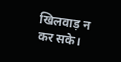खिलवाड़ न कर सके।